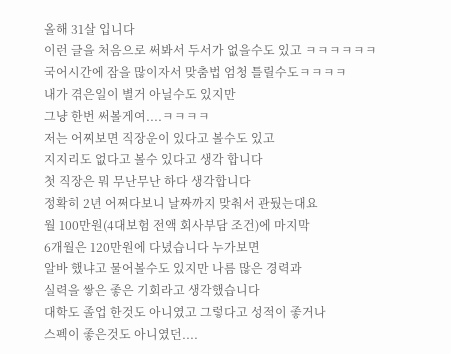올해 31살 입니다
이런 글을 처음으로 써봐서 두서가 없을수도 있고 ㅋㅋㅋㅋㅋㅋ
국어시간에 잠을 많이자서 맞춤법 엄청 틀릴수도ㅋㅋㅋㅋ
내가 겪은일이 별거 아닐수도 있지만
그냥 한번 써볼게여....ㅋㅋㅋㅋ
저는 어찌보면 직장운이 있다고 볼수도 있고
지지리도 없다고 볼수 있다고 생각 합니다
첫 직장은 뭐 무난무난 하다 생각합니다
정확히 2년 어쩌다보니 날짜까지 맞춰서 관뒀는대요
월 100만원(4대보험 전액 회사부담 조건)에 마지막
6개월은 120만원에 다녔습니다 누가보면
알바 했냐고 물어볼수도 있지만 나름 많은 경력과
실력을 쌓은 좋은 기회라고 생각했습니다
대학도 졸업 한것도 아니였고 그렇다고 성적이 좋거나
스펙이 좋은것도 아니였던....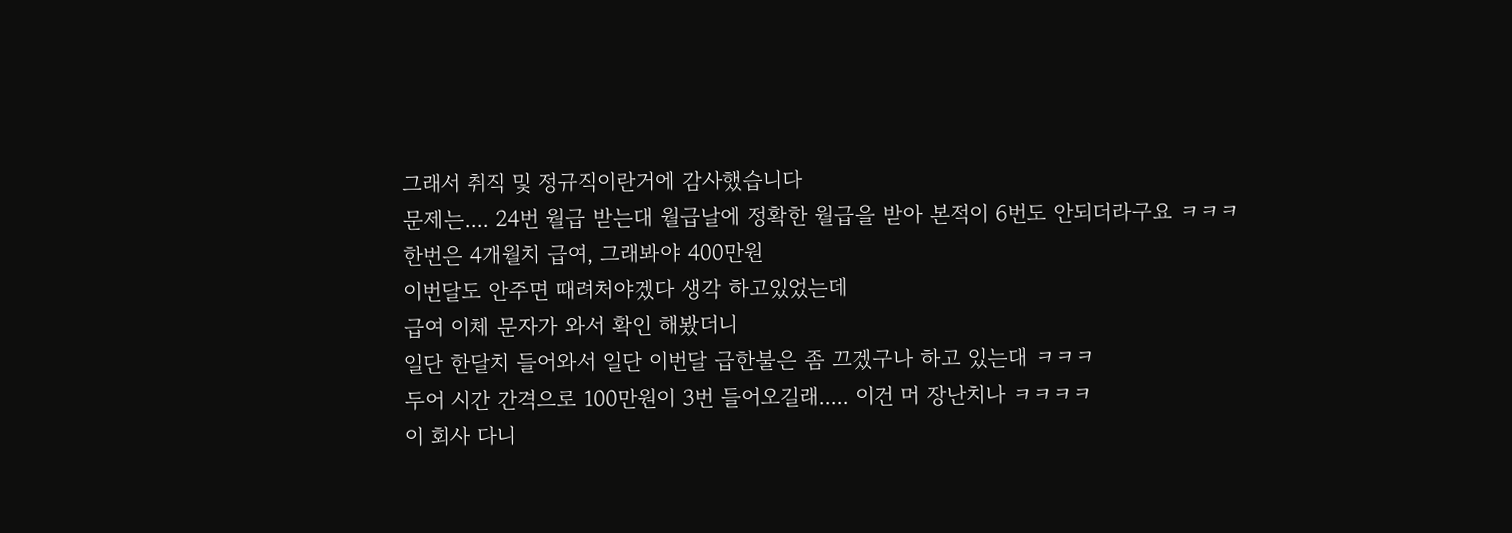그래서 취직 및 정규직이란거에 감사했습니다
문제는.... 24번 월급 받는대 월급날에 정확한 월급을 받아 본적이 6번도 안되더라구요 ㅋㅋㅋ
한번은 4개월치 급여, 그래봐야 400만원
이번달도 안주면 때려처야겠다 생각 하고있었는데
급여 이체 문자가 와서 확인 해봤더니
일단 한달치 들어와서 일단 이번달 급한불은 좀 끄겠구나 하고 있는대 ㅋㅋㅋ
두어 시간 간격으로 100만원이 3번 들어오길래..... 이건 머 장난치나 ㅋㅋㅋㅋ
이 회사 다니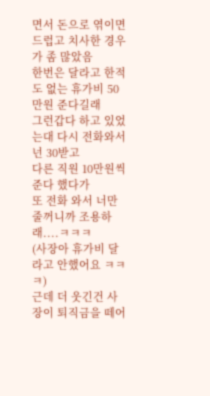면서 돈으로 엮이면 드럽고 치사한 경우가 좀 많았음
한번은 달라고 한적도 없는 휴가비 50만원 준다길래
그런갑다 하고 있었는대 다시 전화와서 넌 30받고
다른 직원 10만원씩 준다 했다가
또 전화 와서 너만 줄꺼니까 조용하래....ㅋㅋㅋ
(사장아 휴가비 달라고 안했어요 ㅋㅋㅋ)
근데 더 웃긴건 사장이 퇴직금을 떼어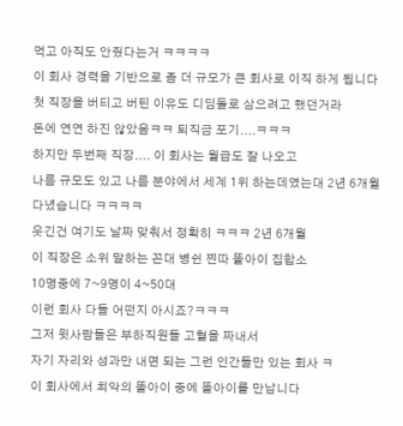먹고 아직도 안줬다는거 ㅋㅋㅋㅋ
이 회사 경력을 기반으로 좀 더 규모가 큰 회사로 이직 하게 됩니다
첫 직장을 버티고 버틴 이유도 디딤돌로 삼으려고 했던거라
돈에 연연 하진 않았음ㅋㅋ 퇴직금 포기....ㅋㅋㅋ
하지만 두번째 직장.... 이 회사는 월급도 잘 나오고
나름 규모도 있고 나름 분야에서 세계 1위 하는데였는대 2년 6개월 다녔습니다 ㅋㅋㅋㅋ
웃긴건 여기도 날짜 맞춰서 정확히 ㅋㅋㅋ 2년 6개월
이 직장은 소위 말하는 꼰대 병쉰 찐따 똘아이 집합소
10명중에 7~9명이 4~50대
이런 회사 다들 어떤지 아시죠?ㅋㅋㅋ
그저 윗사람들은 부하직원들 고혈을 짜내서
자기 자리와 성과만 내면 되는 그런 인간들만 있는 회사 ㅋ
이 회사에서 최악의 똘아이 중에 똘아이를 만납니다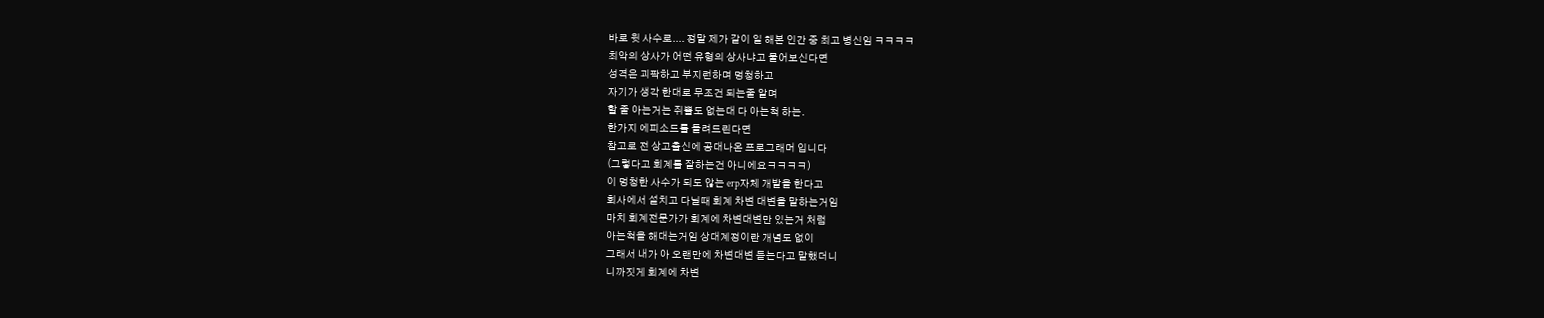바로 윗 사수로.... 정말 제가 같이 일 해본 인간 중 최고 병신임 ㅋㅋㅋㅋ
최악의 상사가 어떤 유형의 상사냐고 물어보신다면
성격은 괴팍하고 부지런하며 멍청하고
자기가 생각 한대로 무조건 되는줄 알며
할 줄 아는거는 쥐뿔도 없는대 다 아는척 하는.
한가지 에피소드를 들려드린다면
참고로 전 상고출신에 공대나온 프로그래머 입니다
(그렇다고 회계를 잘하는건 아니에요ㅋㅋㅋㅋ)
이 멍청한 사수가 되도 않는 erp자체 개발을 한다고
회사에서 설치고 다닐때 회계 차변 대변을 말하는거임
마치 회계전문가가 회계에 차변대변만 있는거 처럼
아는척을 해대는거임 상대계정이란 개념도 없이
그래서 내가 아 오랜만에 차변대변 듣는다고 말했더니
니까짓게 회계에 차변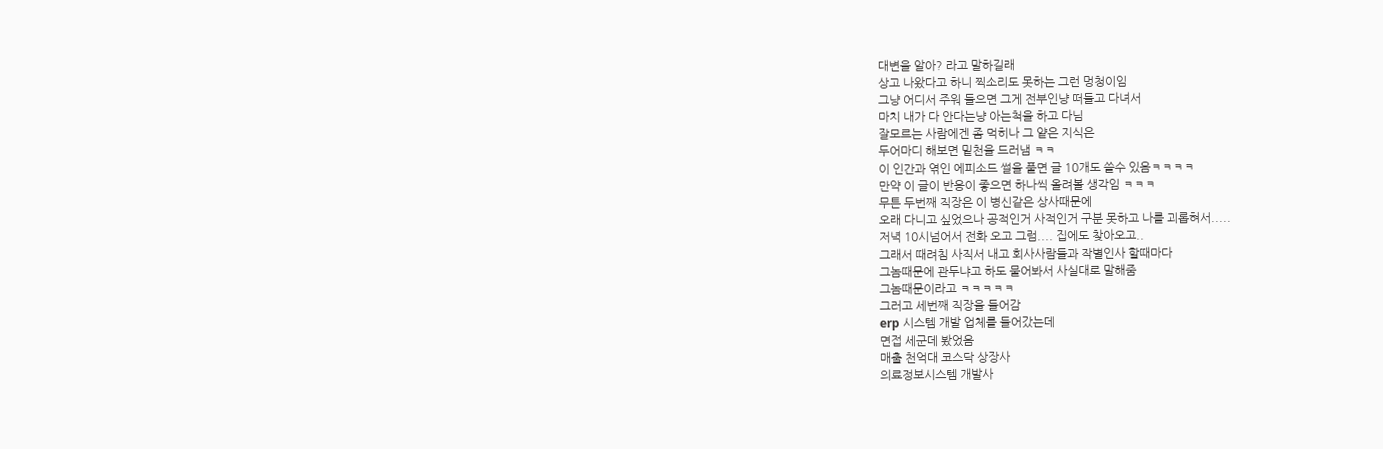대변을 알아? 라고 말하길래
상고 나왔다고 하니 찍소리도 못하는 그런 멍청이임
그냥 어디서 주워 들으면 그게 전부인냥 떠들고 다녀서
마치 내가 다 안다는냥 아는척을 하고 다님
잘모르는 사람에겐 좀 먹히나 그 얕은 지식은
두어마디 해보면 밑천을 드러냄 ㅋㅋ
이 인간과 엮인 에피소드 썰을 풀면 글 10개도 쓸수 있음ㅋㅋㅋㅋ
만약 이 글이 반응이 좋으면 하나씩 올려볼 생각임 ㅋㅋㅋ
무튼 두번째 직장은 이 병신같은 상사때문에
오래 다니고 싶었으나 공적인거 사적인거 구분 못하고 나를 괴롭혀서.....
저녁 10시넘어서 전화 오고 그럼.... 집에도 찾아오고..
그래서 때려침 사직서 내고 회사사람들과 작별인사 할때마다
그놈때문에 관두냐고 하도 물어봐서 사실대로 말해줌
그놈때문이라고 ㅋㅋㅋㅋㅋ
그러고 세번째 직장을 들어감
erp 시스템 개발 업체를 들어갔는데
면접 세군데 봤었음
매출 천억대 코스닥 상장사
의료정보시스템 개발사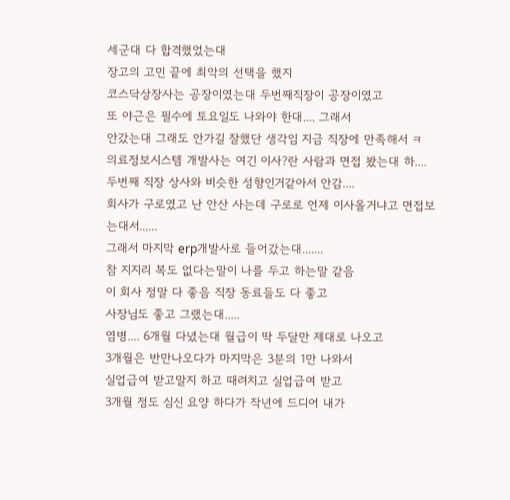세군대 다 합격했었는대
장고의 고민 끝에 최악의 선택을 했지
코스닥상장사는 공장이였는대 두번째직장이 공장이였고
또 야근은 필수에 토요일도 나와야 한대.... 그래서
안갔는대 그래도 안가길 잘했단 생각임 지금 직장에 만족해서 ㅋ
의료정보시스템 개발사는 여긴 이사?란 사람과 면접 봤는대 하....
두번째 직장 상사와 비슷한 성향인거같아서 안감....
회사가 구로였고 난 안산 사는데 구로로 언제 이사올거냐고 면접보는대서......
그래서 마지막 erp개발사로 들어갔는대.......
참 지지리 복도 없다는말이 나를 두고 하는말 같음
이 회사 정말 다 좋음 직장 동료들도 다 좋고
사장님도 좋고 그랬는대.....
염병.... 6개월 다녔는대 월급이 딱 두달만 제대로 나오고
3개월은 반만나오다가 마지막은 3분의 1만 나와서
실업급여 받고말지 하고 때려치고 실업급여 받고
3개월 정도 심신 요양 하다가 작년에 드디어 내가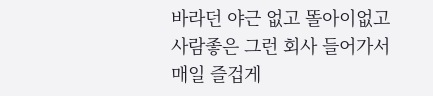바라던 야근 없고 똘아이없고
사람좋은 그런 회사 들어가서 매일 즐겁게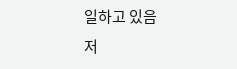일하고 있음
저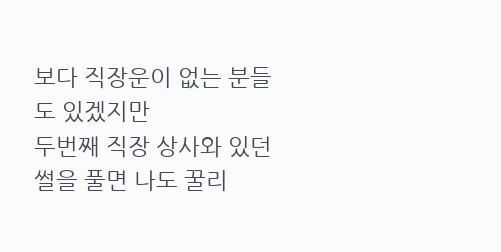보다 직장운이 없는 분들도 있겠지만
두번째 직장 상사와 있던 썰을 풀면 나도 꿀리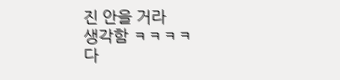진 안을 거라
생각함 ㅋㅋㅋㅋ
다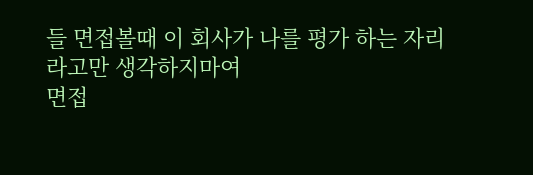들 면접볼때 이 회사가 나를 평가 하는 자리라고만 생각하지마여
면접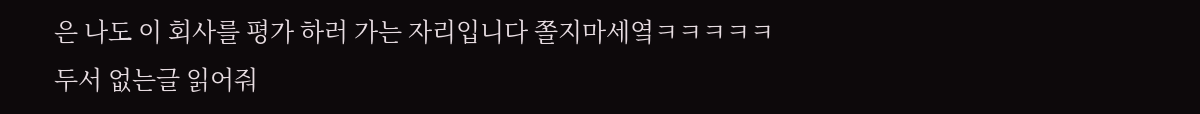은 나도 이 회사를 평가 하러 가는 자리입니다 쫄지마세옄ㅋㅋㅋㅋㅋ
두서 없는글 읽어줘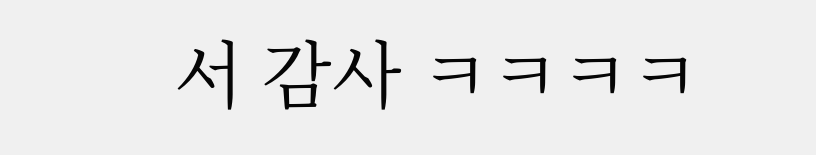서 감사 ㅋㅋㅋㅋ